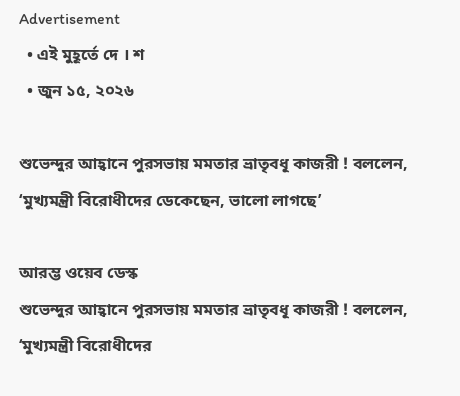Advertisement
  • এই মুহূর্তে দে । শ
  • জুন ১৫, ২০২৬

শুভেন্দুর আহ্বানে পুরসভায় মমতার ভ্রাতৃবধূ কাজরী ! বললেন, ‘মুখ্যমন্ত্রী বিরোধীদের ডেকেছেন, ভালো লাগছে’

আরম্ভ ওয়েব ডেস্ক
শুভেন্দুর আহ্বানে পুরসভায় মমতার ভ্রাতৃবধূ কাজরী ! বললেন, ‘মুখ্যমন্ত্রী বিরোধীদের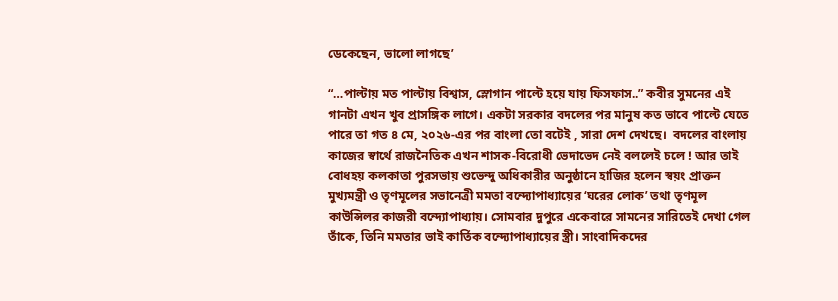ডেকেছেন, ভালো লাগছে’

“…পাল্টায় মত পাল্টায় বিশ্বাস, স্লোগান পাল্টে হয়ে যায় ফিসফাস..” কবীর সুমনের এই গানটা এখন খুব প্রাসঙ্গিক লাগে। একটা সরকার বদলের পর মানুষ কত ভাবে পাল্টে যেতে পারে তা গত ৪ মে, ২০২৬-এর পর বাংলা তো বটেই , সারা দেশ দেখছে।  বদলের বাংলায় কাজের স্বার্থে রাজনৈতিক এখন শাসক-বিরোধী ভেদাভেদ নেই বললেই চলে ! আর তাই বোধহয় কলকাতা পুরসভায় শুভেন্দু অধিকারীর অনুষ্ঠানে হাজির হলেন স্বয়ং প্রাক্তন মুখ্যমন্ত্রী ও তৃণমূলের সভানেত্রী মমতা বন্দ্যোপাধ্যায়ের ‘ঘরের লোক’ তথা তৃণমূল কাউন্সিলর কাজরী বন্দ্যোপাধ্যায়। সোমবার দুপুরে একেবারে সামনের সারিতেই দেখা গেল তাঁকে, তিনি মমতার ভাই কার্তিক বন্দ্যোপাধ্যায়ের স্ত্রী। সাংবাদিকদের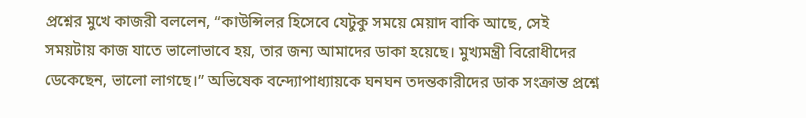প্রশ্নের মুখে কাজরী বললেন, ‘‘কাউন্সিলর হিসেবে যেটুকু সময়ে মেয়াদ বাকি আছে, সেই সময়টায় কাজ যাতে ভালোভাবে হয়, তার জন্য আমাদের ডাকা হয়েছে। মুখ্যমন্ত্রী বিরোধীদের ডেকেছেন, ভালো লাগছে।” অভিষেক বন্দ্যোপাধ্যায়কে ঘনঘন তদন্তকারীদের ডাক সংক্রান্ত প্রশ্নে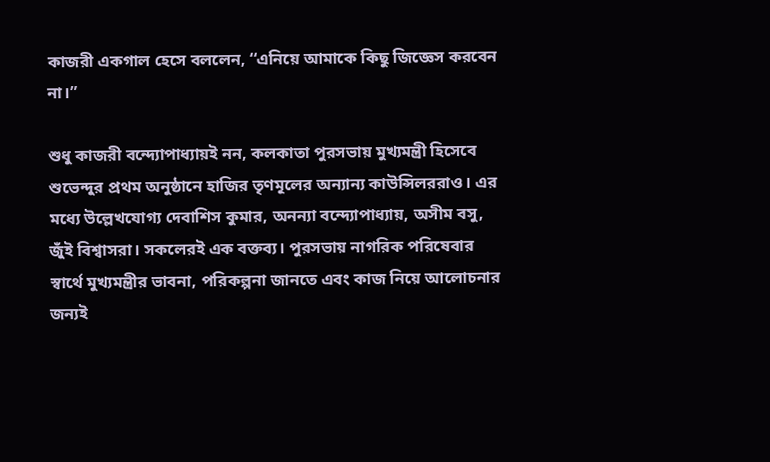কাজরী একগাল হেসে বললেন, ‘‘এনিয়ে আমাকে কিছু জিজ্ঞেস করবেন না।”

শুধু কাজরী বন্দ্যোপাধ্যায়ই নন, কলকাতা পুরসভায় মুখ্যমন্ত্রী হিসেবে শুভেন্দুর প্রথম অনুষ্ঠানে হাজির তৃণমূলের অন্যান্য কাউন্সিলররাও। এর মধ্যে উল্লেখযোগ্য দেবাশিস কুমার, অনন্যা বন্দ্যোপাধ্যায়, অসীম বসু, জুঁই বিশ্বাসরা। সকলেরই এক বক্তব্য। পুরসভায় নাগরিক পরিষেবার স্বার্থে মুখ্যমন্ত্রীর ভাবনা, পরিকল্পনা জানতে এবং কাজ নিয়ে আলোচনার জন্যই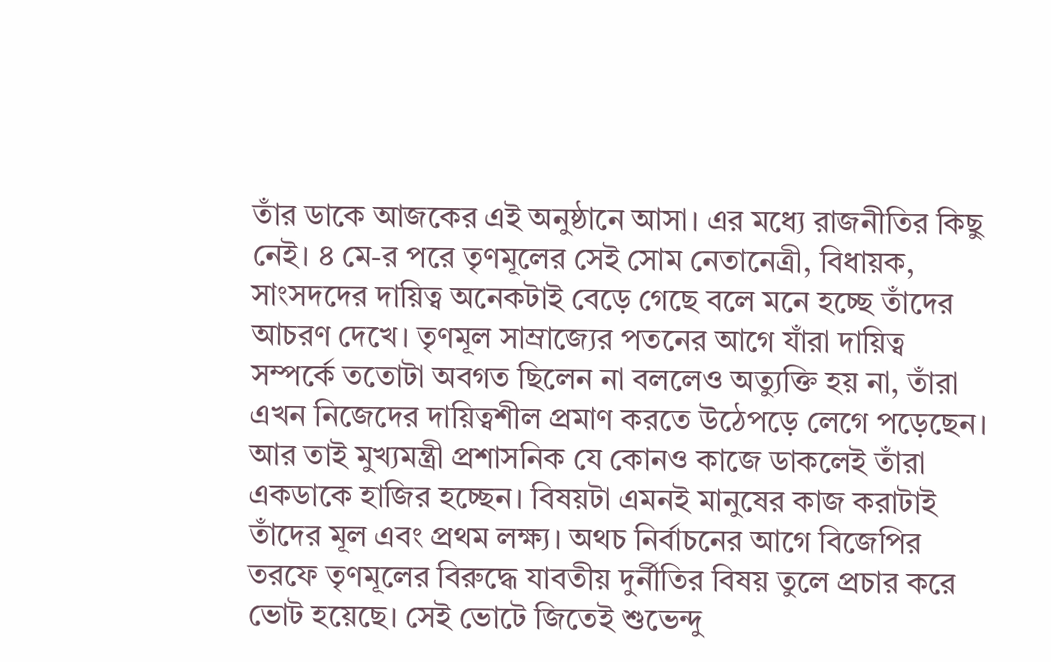তাঁর ডাকে আজকের এই অনুষ্ঠানে আসা। এর মধ্যে রাজনীতির কিছু নেই। ৪ মে-র পরে তৃণমূলের সেই সোম নেতানেত্রী, বিধায়ক, সাংসদদের দায়িত্ব অনেকটাই বেড়ে গেছে বলে মনে হচ্ছে তাঁদের আচরণ দেখে। তৃণমূল সাম্রাজ্যের পতনের আগে যাঁরা দায়িত্ব সম্পর্কে ততোটা অবগত ছিলেন না বললেও অত্যুক্তি হয় না, তাঁরা এখন নিজেদের দায়িত্বশীল প্রমাণ করতে উঠেপড়ে লেগে পড়েছেন। আর তাই মুখ্যমন্ত্রী প্রশাসনিক যে কোনও কাজে ডাকলেই তাঁরা একডাকে হাজির হচ্ছেন। বিষয়টা এমনই মানুষের কাজ করাটাই তাঁদের মূল এবং প্রথম লক্ষ্য। অথচ নির্বাচনের আগে বিজেপির তরফে তৃণমূলের বিরুদ্ধে যাবতীয় দুর্নীতির বিষয় তুলে প্রচার করে ভোট হয়েছে। সেই ভোটে জিতেই শুভেন্দু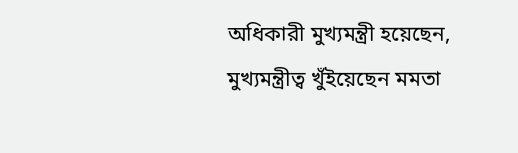অধিকারী মুখ্যমন্ত্রী হয়েছেন, মুখ্যমন্ত্রীত্ব খুঁইয়েছেন মমতা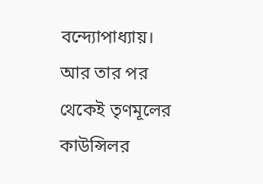বন্দ্যোপাধ্যায়। আর তার পর থেকেই তৃণমূলের কাউন্সিলর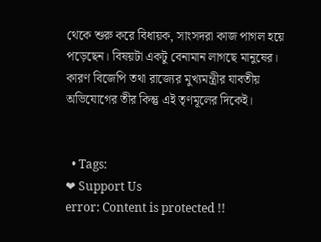থেকে শুরু করে বিধায়ক, সাংসদরা কাজ পাগল হয়ে পড়েছেন। বিষয়টা একটু বেনামান লাগছে মানুষের। কারণ বিজেপি তথা রাজ্যের মুখ্যমন্ত্রীর যাবতীয় অভিযোগের তীর কিন্তু এই তৃণমূলের দিকেই।


  • Tags:
❤ Support Us
error: Content is protected !!